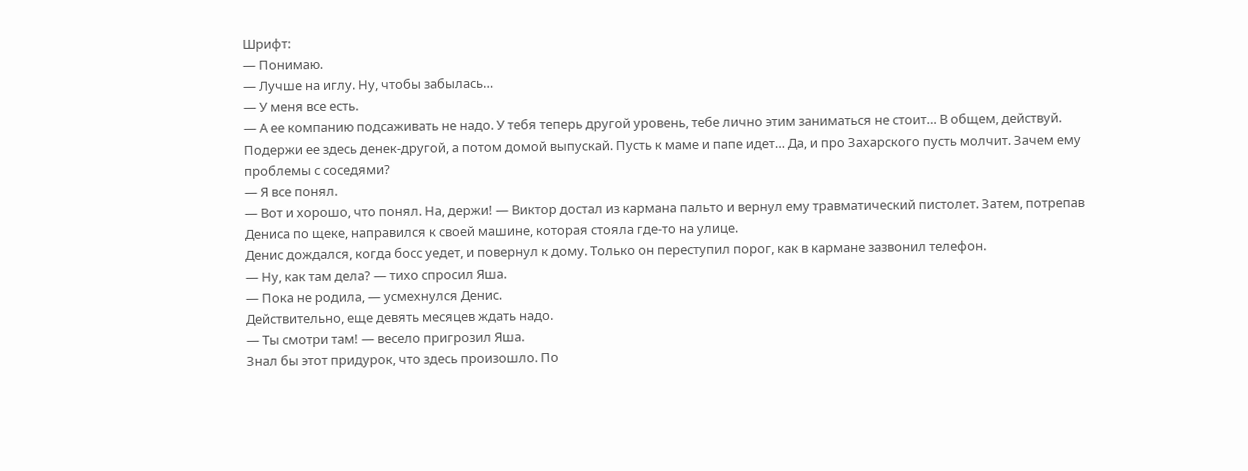Шрифт:
— Понимаю.
— Лучше на иглу. Ну, чтобы забылась…
— У меня все есть.
— А ее компанию подсаживать не надо. У тебя теперь другой уровень, тебе лично этим заниматься не стоит… В общем, действуй. Подержи ее здесь денек-другой, а потом домой выпускай. Пусть к маме и папе идет… Да, и про Захарского пусть молчит. Зачем ему проблемы с соседями?
— Я все понял.
— Вот и хорошо, что понял. На, держи! — Виктор достал из кармана пальто и вернул ему травматический пистолет. Затем, потрепав Дениса по щеке, направился к своей машине, которая стояла где-то на улице.
Денис дождался, когда босс уедет, и повернул к дому. Только он переступил порог, как в кармане зазвонил телефон.
— Ну, как там дела? — тихо спросил Яша.
— Пока не родила, — усмехнулся Денис.
Действительно, еще девять месяцев ждать надо.
— Ты смотри там! — весело пригрозил Яша.
Знал бы этот придурок, что здесь произошло. По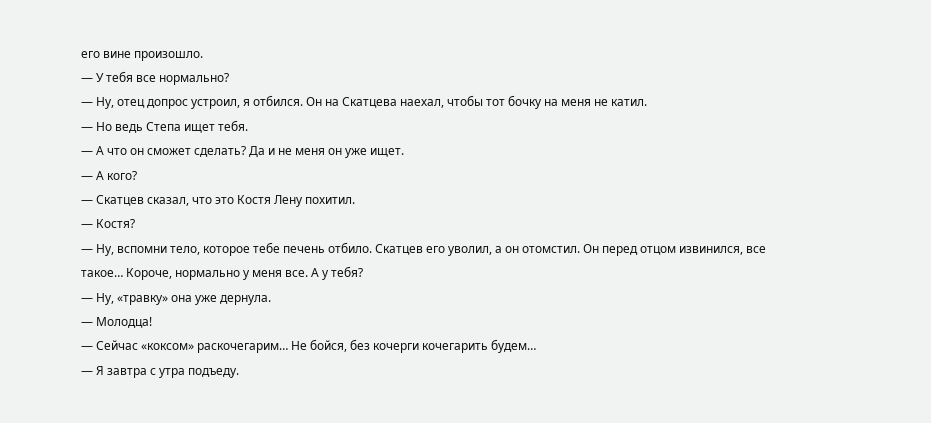его вине произошло.
— У тебя все нормально?
— Ну, отец допрос устроил, я отбился. Он на Скатцева наехал, чтобы тот бочку на меня не катил.
— Но ведь Степа ищет тебя.
— А что он сможет сделать? Да и не меня он уже ищет.
— А кого?
— Скатцев сказал, что это Костя Лену похитил.
— Костя?
— Ну, вспомни тело, которое тебе печень отбило. Скатцев его уволил, а он отомстил. Он перед отцом извинился, все такое… Короче, нормально у меня все. А у тебя?
— Ну, «травку» она уже дернула.
— Молодца!
— Сейчас «коксом» раскочегарим… Не бойся, без кочерги кочегарить будем…
— Я завтра с утра подъеду.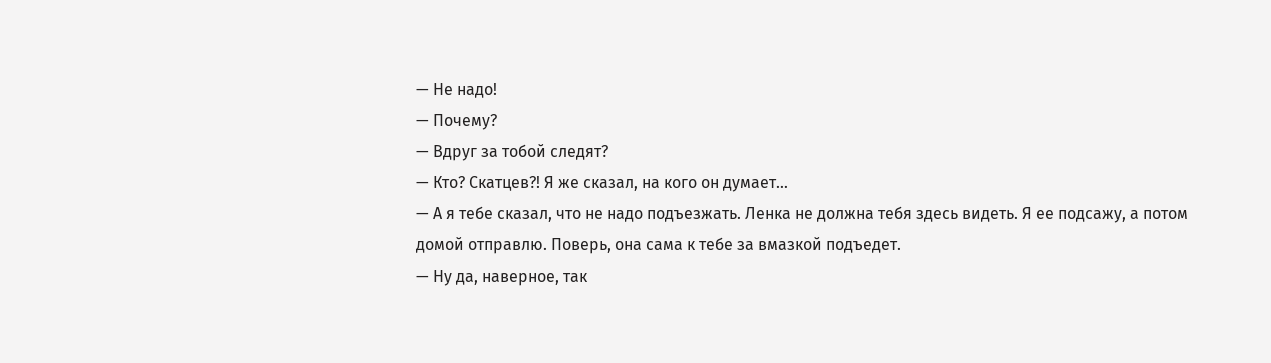— Не надо!
— Почему?
— Вдруг за тобой следят?
— Кто? Скатцев?! Я же сказал, на кого он думает…
— А я тебе сказал, что не надо подъезжать. Ленка не должна тебя здесь видеть. Я ее подсажу, а потом домой отправлю. Поверь, она сама к тебе за вмазкой подъедет.
— Ну да, наверное, так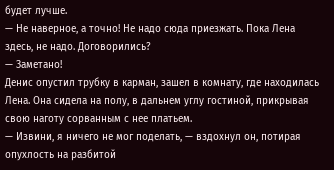будет лучше.
— Не наверное, а точно! Не надо сюда приезжать. Пока Лена здесь, не надо. Договорились?
— Заметано!
Денис опустил трубку в карман, зашел в комнату, где находилась Лена. Она сидела на полу, в дальнем углу гостиной, прикрывая свою наготу сорванным с нее платьем.
— Извини, я ничего не мог поделать, — вздохнул он, потирая опухлость на разбитой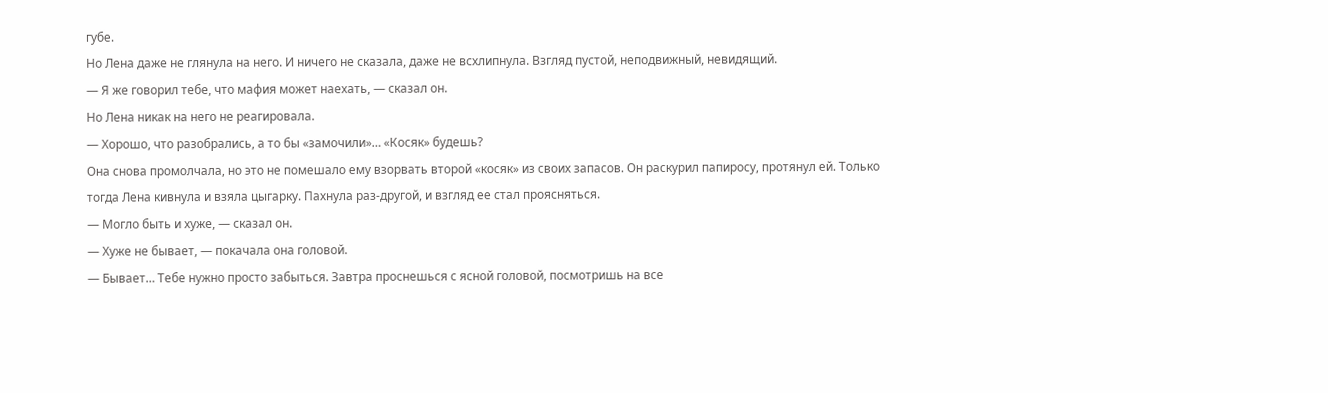губе.
Но Лена даже не глянула на него. И ничего не сказала, даже не всхлипнула. Взгляд пустой, неподвижный, невидящий.
— Я же говорил тебе, что мафия может наехать, — сказал он.
Но Лена никак на него не реагировала.
— Хорошо, что разобрались, а то бы «замочили»… «Косяк» будешь?
Она снова промолчала, но это не помешало ему взорвать второй «косяк» из своих запасов. Он раскурил папиросу, протянул ей. Только тогда Лена кивнула и взяла цыгарку. Пахнула раз-другой, и взгляд ее стал проясняться.
— Могло быть и хуже, — сказал он.
— Хуже не бывает, — покачала она головой.
— Бывает… Тебе нужно просто забыться. Завтра проснешься с ясной головой, посмотришь на все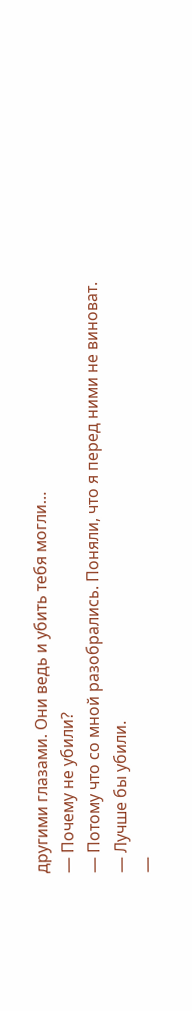другими глазами. Они ведь и убить тебя могли…
— Почему не убили?
— Потому что со мной разобрались. Поняли, что я перед ними не виноват.
— Лучше бы убили.
—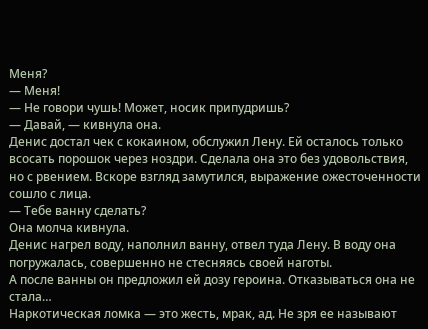Меня?
— Меня!
— Не говори чушь! Может, носик припудришь?
— Давай, — кивнула она.
Денис достал чек с кокаином, обслужил Лену. Ей осталось только всосать порошок через ноздри. Сделала она это без удовольствия, но с рвением. Вскоре взгляд замутился, выражение ожесточенности сошло с лица.
— Тебе ванну сделать?
Она молча кивнула.
Денис нагрел воду, наполнил ванну, отвел туда Лену. В воду она погружалась, совершенно не стесняясь своей наготы.
А после ванны он предложил ей дозу героина. Отказываться она не стала…
Наркотическая ломка — это жесть, мрак, ад. Не зря ее называют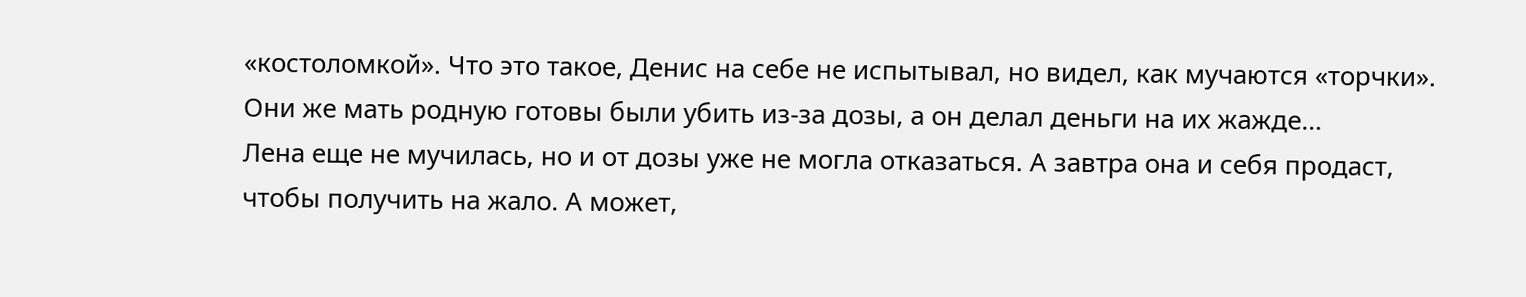«костоломкой». Что это такое, Денис на себе не испытывал, но видел, как мучаются «торчки». Они же мать родную готовы были убить из-за дозы, а он делал деньги на их жажде…
Лена еще не мучилась, но и от дозы уже не могла отказаться. А завтра она и себя продаст, чтобы получить на жало. А может,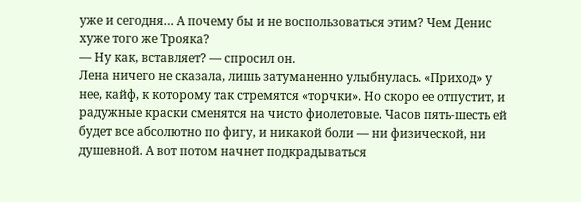уже и сегодня… А почему бы и не воспользоваться этим? Чем Денис хуже того же Трояка?
— Ну как, вставляет? — спросил он.
Лена ничего не сказала, лишь затуманенно улыбнулась. «Приход» у нее, кайф, к которому так стремятся «торчки». Но скоро ее отпустит, и радужные краски сменятся на чисто фиолетовые. Часов пять-шесть ей будет все абсолютно по фигу, и никакой боли — ни физической, ни душевной. А вот потом начнет подкрадываться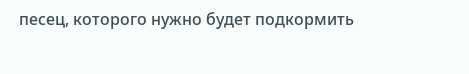песец, которого нужно будет подкормить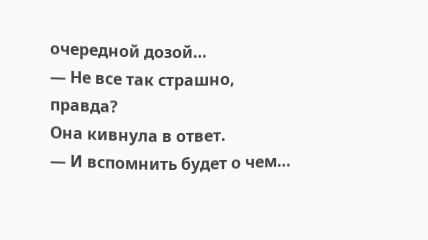очередной дозой…
— Не все так страшно, правда?
Она кивнула в ответ.
— И вспомнить будет о чем…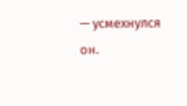— усмехнулся он.